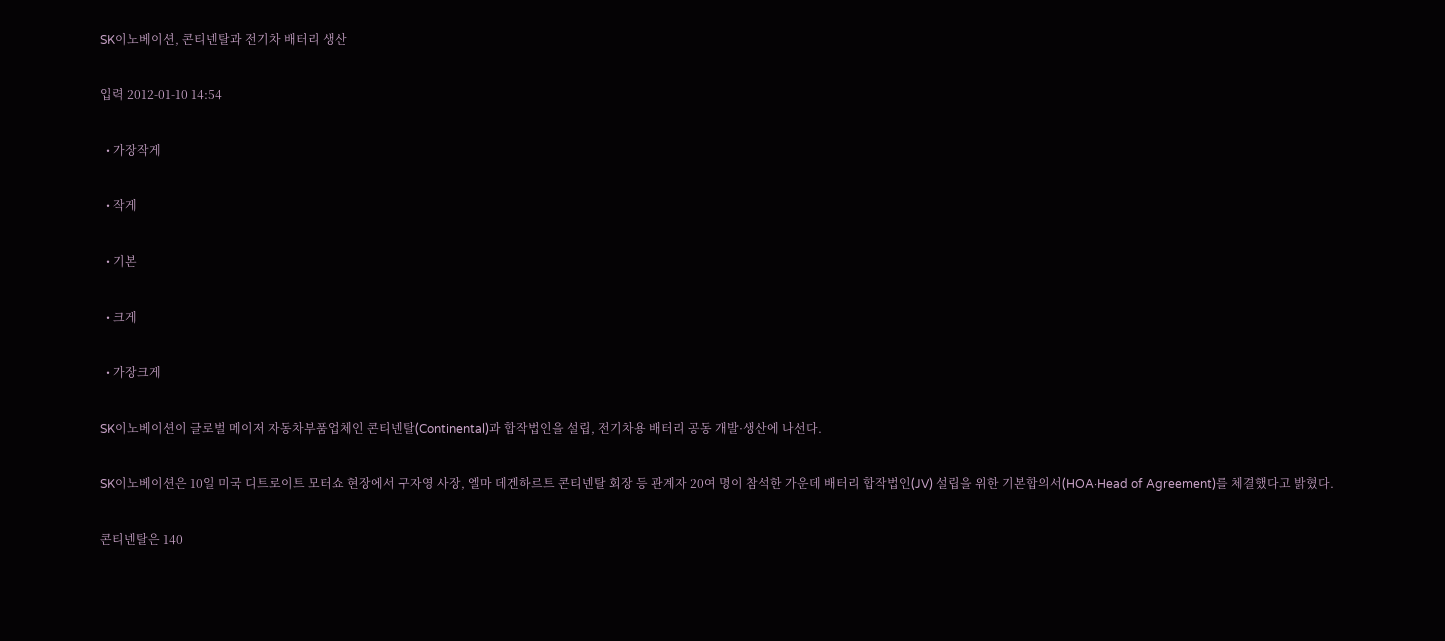SK이노베이션, 콘티넨탈과 전기차 배터리 생산

입력 2012-01-10 14:54

  • 가장작게

  • 작게

  • 기본

  • 크게

  • 가장크게

SK이노베이션이 글로벌 메이저 자동차부품업체인 콘티넨탈(Continental)과 합작법인을 설립, 전기차용 배터리 공동 개발·생산에 나선다.

SK이노베이션은 10일 미국 디트로이트 모터쇼 현장에서 구자영 사장, 엘마 데겐하르트 콘티넨탈 회장 등 관계자 20여 명이 참석한 가운데 배터리 합작법인(JV) 설립을 위한 기본합의서(HOA·Head of Agreement)를 체결했다고 밝혔다.

콘티넨탈은 140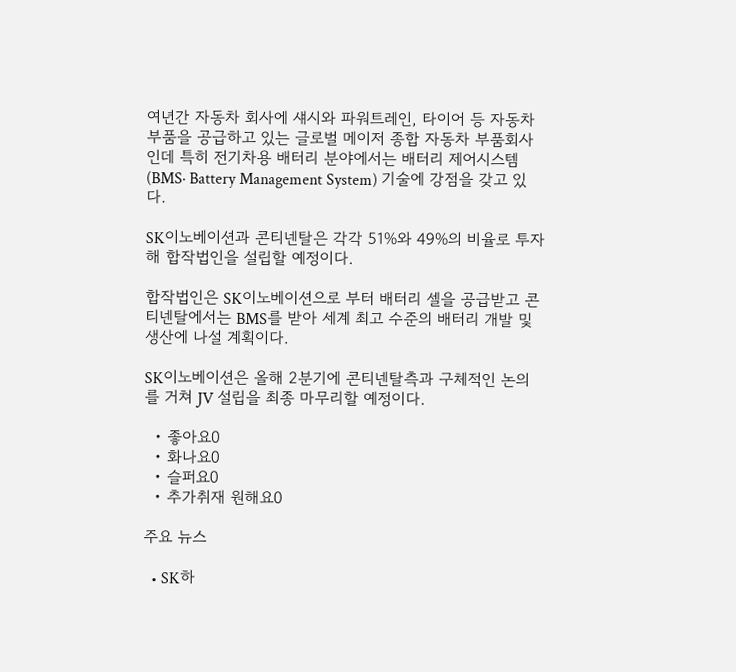여년간 자동차 회사에 섀시와 파워트레인, 타이어 등 자동차 부품을 공급하고 있는 글로벌 메이저 종합 자동차 부품회사인데 특히 전기차용 배터리 분야에서는 배터리 제어시스템(BMS· Battery Management System) 기술에 강점을 갖고 있다.

SK이노베이션과 콘티넨탈은 각각 51%와 49%의 비율로 투자해 합작법인을 설립할 예정이다.

합작법인은 SK이노베이션으로 부터 배터리 셀을 공급받고 콘티넨탈에서는 BMS를 받아 세계 최고 수준의 배터리 개발 및 생산에 나설 계획이다.

SK이노베이션은 올해 2분기에 콘티넨탈측과 구체적인 논의를 거쳐 JV 설립을 최종 마무리할 예정이다.

  • 좋아요0
  • 화나요0
  • 슬퍼요0
  • 추가취재 원해요0

주요 뉴스

  • SK하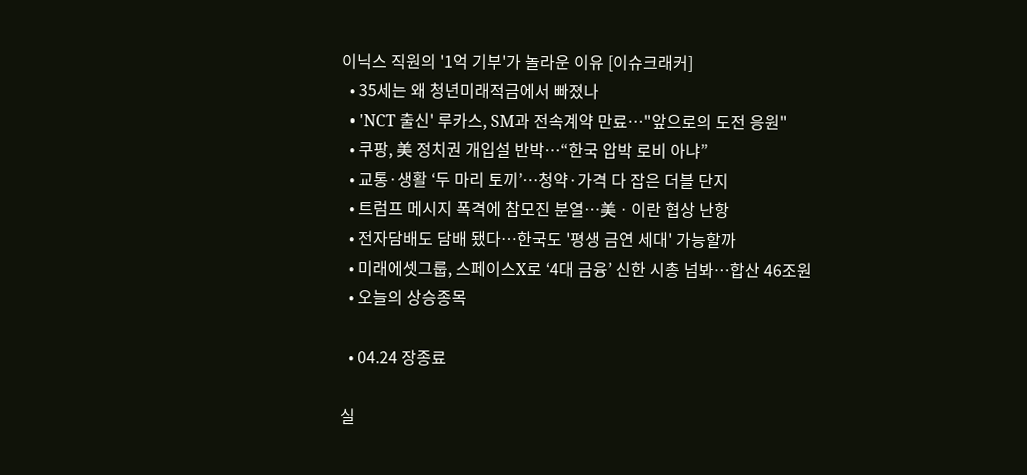이닉스 직원의 '1억 기부'가 놀라운 이유 [이슈크래커]
  • 35세는 왜 청년미래적금에서 빠졌나
  • 'NCT 출신' 루카스, SM과 전속계약 만료⋯"앞으로의 도전 응원"
  • 쿠팡, 美 정치권 개입설 반박⋯“한국 압박 로비 아냐”
  • 교통·생활 ‘두 마리 토끼’⋯청약·가격 다 잡은 더블 단지
  • 트럼프 메시지 폭격에 참모진 분열⋯美ㆍ이란 협상 난항
  • 전자담배도 담배 됐다⋯한국도 '평생 금연 세대' 가능할까
  • 미래에셋그룹, 스페이스X로 ‘4대 금융’ 신한 시총 넘봐⋯합산 46조원
  • 오늘의 상승종목

  • 04.24 장종료

실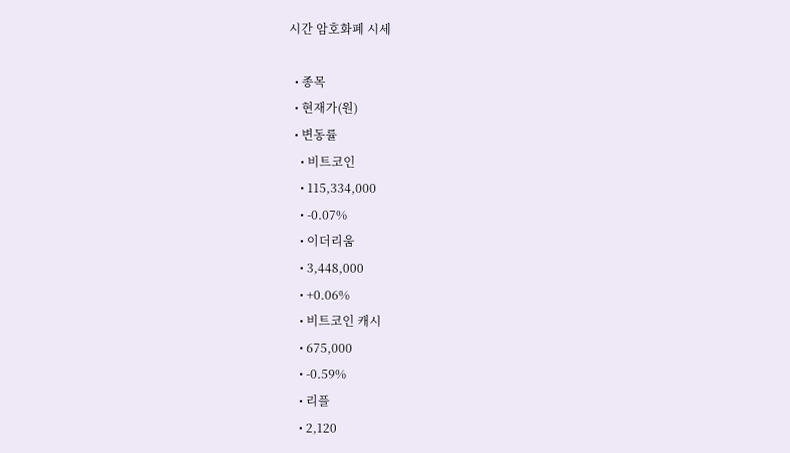시간 암호화폐 시세

  • 종목
  • 현재가(원)
  • 변동률
    • 비트코인
    • 115,334,000
    • -0.07%
    • 이더리움
    • 3,448,000
    • +0.06%
    • 비트코인 캐시
    • 675,000
    • -0.59%
    • 리플
    • 2,120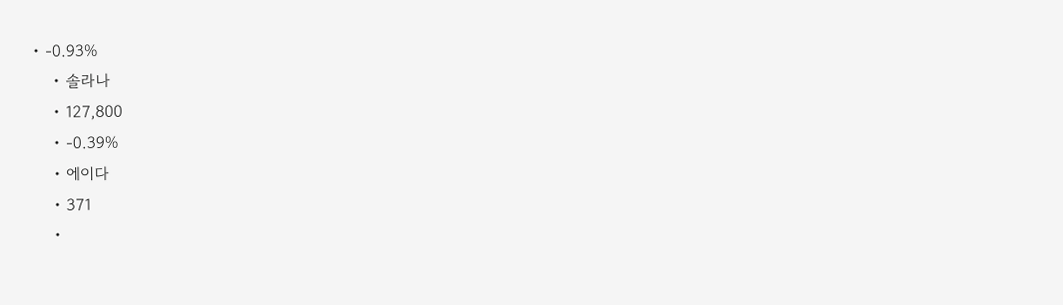• -0.93%
    • 솔라나
    • 127,800
    • -0.39%
    • 에이다
    • 371
    •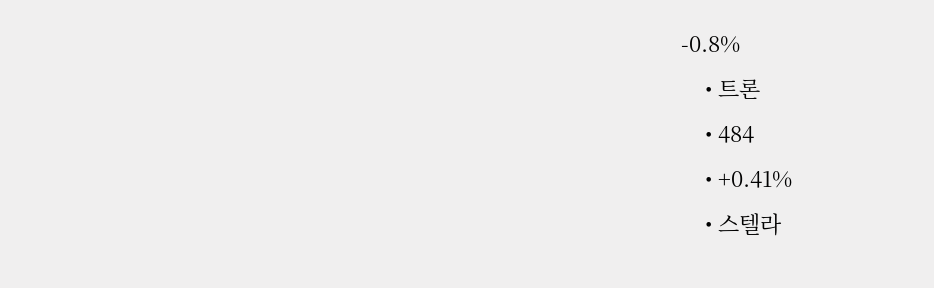-0.8%
    • 트론
    • 484
    • +0.41%
    • 스텔라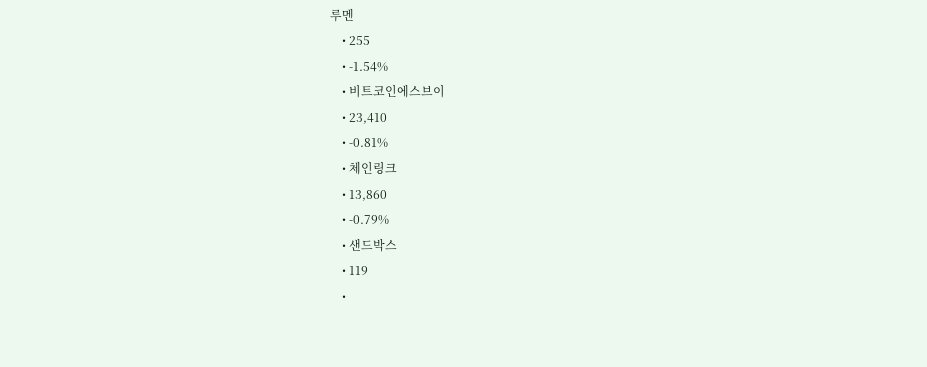루멘
    • 255
    • -1.54%
    • 비트코인에스브이
    • 23,410
    • -0.81%
    • 체인링크
    • 13,860
    • -0.79%
    • 샌드박스
    • 119
    •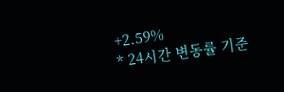+2.59%
* 24시간 변동률 기준